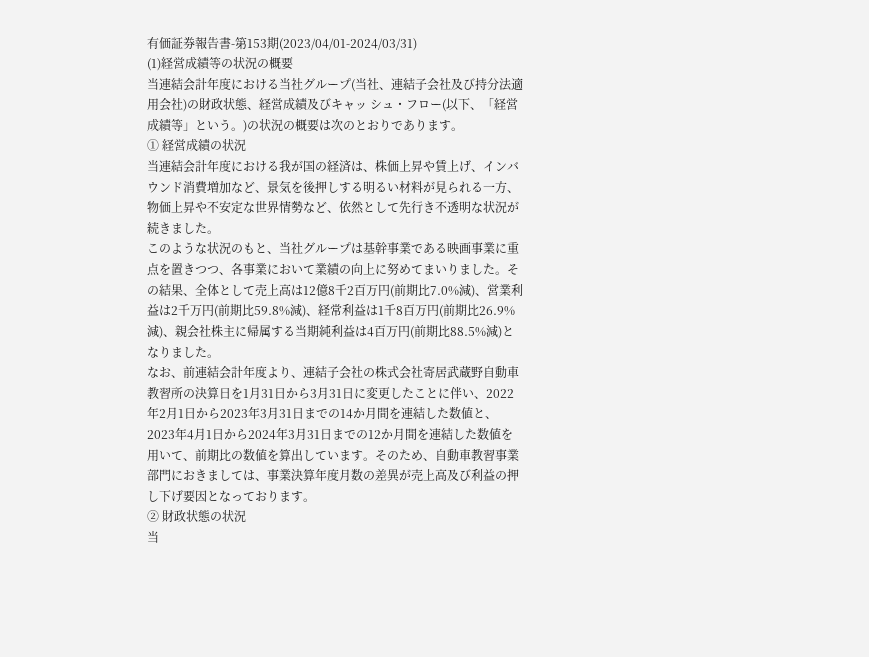有価証券報告書-第153期(2023/04/01-2024/03/31)
(1)経営成績等の状況の概要
当連結会計年度における当社グループ(当社、連結子会社及び持分法適用会社)の財政状態、経営成績及びキャッ シュ・フロー(以下、「経営成績等」という。)の状況の概要は次のとおりであります。
① 経営成績の状況
当連結会計年度における我が国の経済は、株価上昇や賃上げ、インバウンド消費増加など、景気を後押しする明るい材料が見られる一方、物価上昇や不安定な世界情勢など、依然として先行き不透明な状況が続きました。
このような状況のもと、当社グループは基幹事業である映画事業に重点を置きつつ、各事業において業績の向上に努めてまいりました。その結果、全体として売上高は12億8千2百万円(前期比7.0%減)、営業利益は2千万円(前期比59.8%減)、経常利益は1千8百万円(前期比26.9%減)、親会社株主に帰属する当期純利益は4百万円(前期比88.5%減)となりました。
なお、前連結会計年度より、連結子会社の株式会社寄居武蔵野自動車教習所の決算日を1月31日から3月31日に変更したことに伴い、2022年2月1日から2023年3月31日までの14か月間を連結した数値と、2023年4月1日から2024年3月31日までの12か月間を連結した数値を用いて、前期比の数値を算出しています。そのため、自動車教習事業部門におきましては、事業決算年度月数の差異が売上高及び利益の押し下げ要因となっております。
② 財政状態の状況
当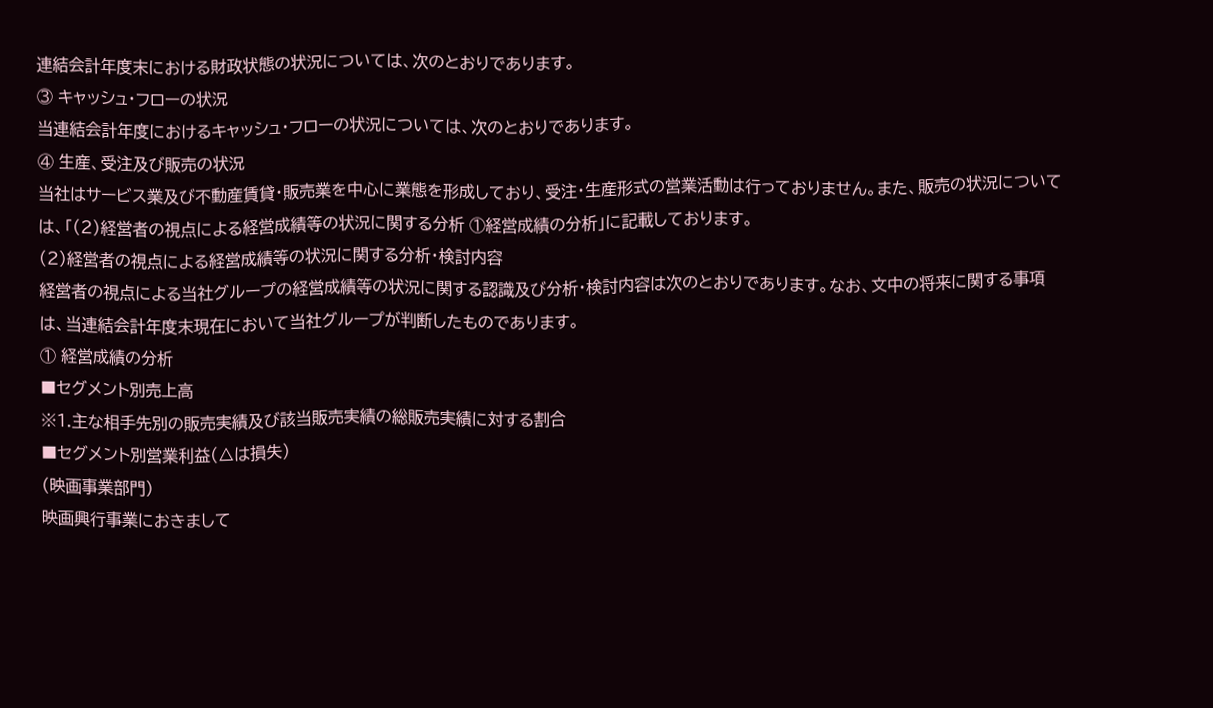連結会計年度末における財政状態の状況については、次のとおりであります。
③ キャッシュ・フローの状況
当連結会計年度におけるキャッシュ・フローの状況については、次のとおりであります。
④ 生産、受注及び販売の状況
当社はサービス業及び不動産賃貸・販売業を中心に業態を形成しており、受注・生産形式の営業活動は行っておりません。また、販売の状況については、「(2)経営者の視点による経営成績等の状況に関する分析 ①経営成績の分析」に記載しております。
(2)経営者の視点による経営成績等の状況に関する分析・検討内容
経営者の視点による当社グループの経営成績等の状況に関する認識及び分析・検討内容は次のとおりであります。なお、文中の将来に関する事項は、当連結会計年度末現在において当社グループが判断したものであります。
① 経営成績の分析
■セグメント別売上高
※1.主な相手先別の販売実績及び該当販売実績の総販売実績に対する割合
■セグメント別営業利益(△は損失)
(映画事業部門)
映画興行事業におきまして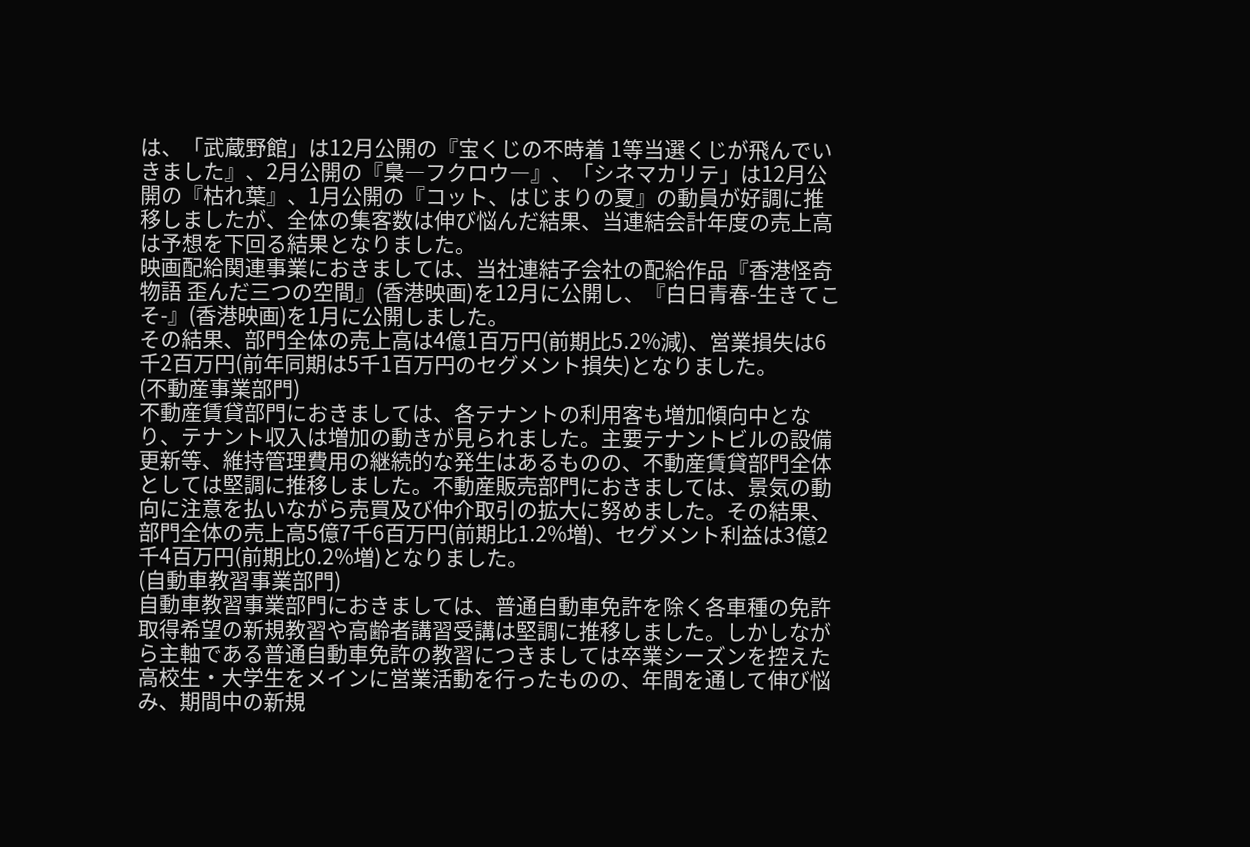は、「武蔵野館」は12月公開の『宝くじの不時着 1等当選くじが飛んでいきました』、2月公開の『梟―フクロウ―』、「シネマカリテ」は12月公開の『枯れ葉』、1月公開の『コット、はじまりの夏』の動員が好調に推移しましたが、全体の集客数は伸び悩んだ結果、当連結会計年度の売上高は予想を下回る結果となりました。
映画配給関連事業におきましては、当社連結子会社の配給作品『香港怪奇物語 歪んだ三つの空間』(香港映画)を12月に公開し、『白日青春-生きてこそ-』(香港映画)を1月に公開しました。
その結果、部門全体の売上高は4億1百万円(前期比5.2%減)、営業損失は6千2百万円(前年同期は5千1百万円のセグメント損失)となりました。
(不動産事業部門)
不動産賃貸部門におきましては、各テナントの利用客も増加傾向中となり、テナント収入は増加の動きが見られました。主要テナントビルの設備更新等、維持管理費用の継続的な発生はあるものの、不動産賃貸部門全体としては堅調に推移しました。不動産販売部門におきましては、景気の動向に注意を払いながら売買及び仲介取引の拡大に努めました。その結果、部門全体の売上高5億7千6百万円(前期比1.2%増)、セグメント利益は3億2千4百万円(前期比0.2%増)となりました。
(自動車教習事業部門)
自動車教習事業部門におきましては、普通自動車免許を除く各車種の免許取得希望の新規教習や高齢者講習受講は堅調に推移しました。しかしながら主軸である普通自動車免許の教習につきましては卒業シーズンを控えた高校生・大学生をメインに営業活動を行ったものの、年間を通して伸び悩み、期間中の新規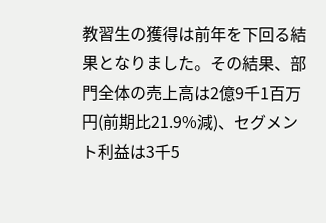教習生の獲得は前年を下回る結果となりました。その結果、部門全体の売上高は2億9千1百万円(前期比21.9%減)、セグメント利益は3千5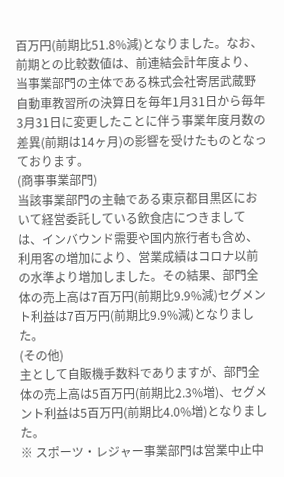百万円(前期比51.8%減)となりました。なお、前期との比較数値は、前連結会計年度より、当事業部門の主体である株式会社寄居武蔵野自動車教習所の決算日を毎年1月31日から毎年3月31日に変更したことに伴う事業年度月数の差異(前期は14ヶ月)の影響を受けたものとなっております。
(商事事業部門)
当該事業部門の主軸である東京都目黒区において経営委託している飲食店につきましては、インバウンド需要や国内旅行者も含め、利用客の増加により、営業成績はコロナ以前の水準より増加しました。その結果、部門全体の売上高は7百万円(前期比9.9%減)セグメント利益は7百万円(前期比9.9%減)となりました。
(その他)
主として自販機手数料でありますが、部門全体の売上高は5百万円(前期比2.3%増)、セグメント利益は5百万円(前期比4.0%増)となりました。
※ スポーツ・レジャー事業部門は営業中止中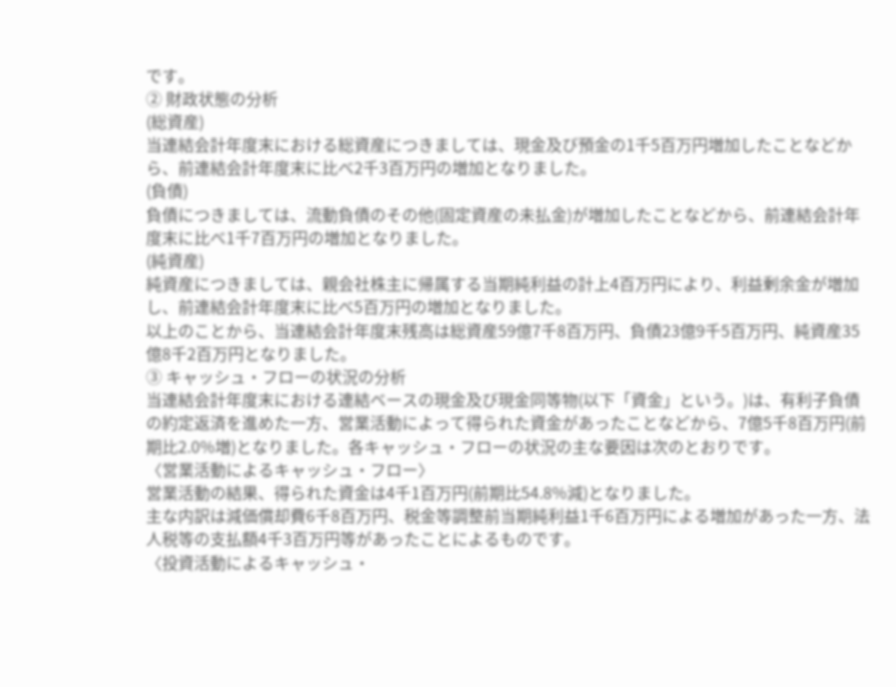です。
② 財政状態の分析
(総資産)
当連結会計年度末における総資産につきましては、現金及び預金の1千5百万円増加したことなどから、前連結会計年度末に比べ2千3百万円の増加となりました。
(負債)
負債につきましては、流動負債のその他(固定資産の未払金)が増加したことなどから、前連結会計年度末に比べ1千7百万円の増加となりました。
(純資産)
純資産につきましては、親会社株主に帰属する当期純利益の計上4百万円により、利益剰余金が増加し、前連結会計年度末に比べ5百万円の増加となりました。
以上のことから、当連結会計年度末残高は総資産59億7千8百万円、負債23億9千5百万円、純資産35億8千2百万円となりました。
③ キャッシュ・フローの状況の分析
当連結会計年度末における連結ベースの現金及び現金同等物(以下「資金」という。)は、有利子負債の約定返済を進めた一方、営業活動によって得られた資金があったことなどから、7億5千8百万円(前期比2.0%増)となりました。各キャッシュ・フローの状況の主な要因は次のとおりです。
〈営業活動によるキャッシュ・フロー〉
営業活動の結果、得られた資金は4千1百万円(前期比54.8%減)となりました。
主な内訳は減価償却費6千8百万円、税金等調整前当期純利益1千6百万円による増加があった一方、法人税等の支払額4千3百万円等があったことによるものです。
〈投資活動によるキャッシュ・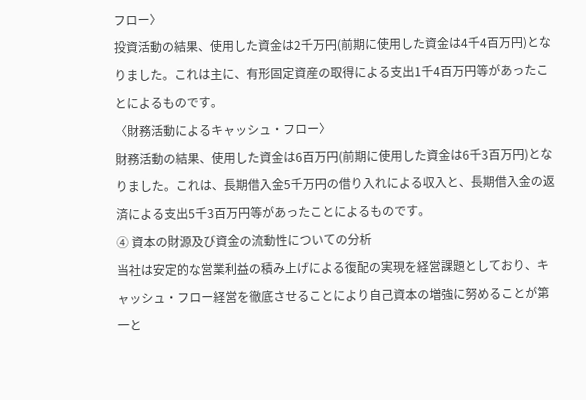フロー〉
投資活動の結果、使用した資金は2千万円(前期に使用した資金は4千4百万円)となりました。これは主に、有形固定資産の取得による支出1千4百万円等があったことによるものです。
〈財務活動によるキャッシュ・フロー〉
財務活動の結果、使用した資金は6百万円(前期に使用した資金は6千3百万円)となりました。これは、長期借入金5千万円の借り入れによる収入と、長期借入金の返済による支出5千3百万円等があったことによるものです。
④ 資本の財源及び資金の流動性についての分析
当社は安定的な営業利益の積み上げによる復配の実現を経営課題としており、キャッシュ・フロー経営を徹底させることにより自己資本の増強に努めることが第一と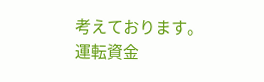考えております。
運転資金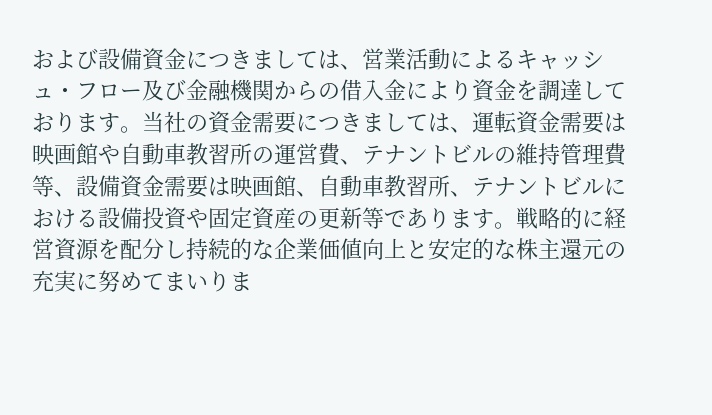および設備資金につきましては、営業活動によるキャッシュ・フロー及び金融機関からの借入金により資金を調達しております。当社の資金需要につきましては、運転資金需要は映画館や自動車教習所の運営費、テナントビルの維持管理費等、設備資金需要は映画館、自動車教習所、テナントビルにおける設備投資や固定資産の更新等であります。戦略的に経営資源を配分し持続的な企業価値向上と安定的な株主還元の充実に努めてまいりま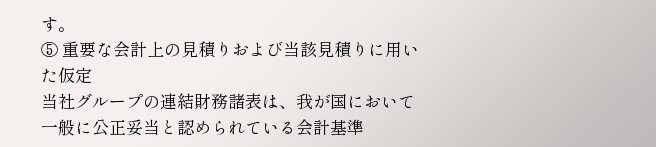す。
⑤ 重要な会計上の見積りおよび当該見積りに用いた仮定
当社グループの連結財務諸表は、我が国において一般に公正妥当と認められている会計基準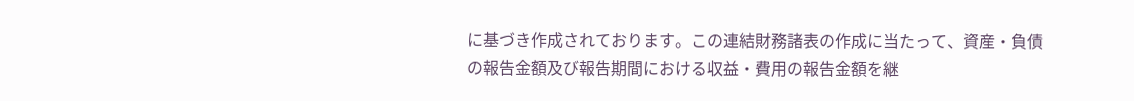に基づき作成されております。この連結財務諸表の作成に当たって、資産・負債の報告金額及び報告期間における収益・費用の報告金額を継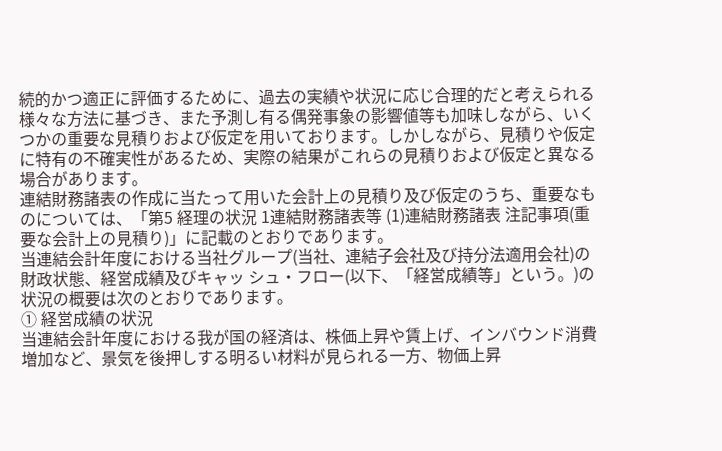続的かつ適正に評価するために、過去の実績や状況に応じ合理的だと考えられる様々な方法に基づき、また予測し有る偶発事象の影響値等も加味しながら、いくつかの重要な見積りおよび仮定を用いております。しかしながら、見積りや仮定に特有の不確実性があるため、実際の結果がこれらの見積りおよび仮定と異なる場合があります。
連結財務諸表の作成に当たって用いた会計上の見積り及び仮定のうち、重要なものについては、「第5 経理の状況 1連結財務諸表等 (1)連結財務諸表 注記事項(重要な会計上の見積り)」に記載のとおりであります。
当連結会計年度における当社グループ(当社、連結子会社及び持分法適用会社)の財政状態、経営成績及びキャッ シュ・フロー(以下、「経営成績等」という。)の状況の概要は次のとおりであります。
① 経営成績の状況
当連結会計年度における我が国の経済は、株価上昇や賃上げ、インバウンド消費増加など、景気を後押しする明るい材料が見られる一方、物価上昇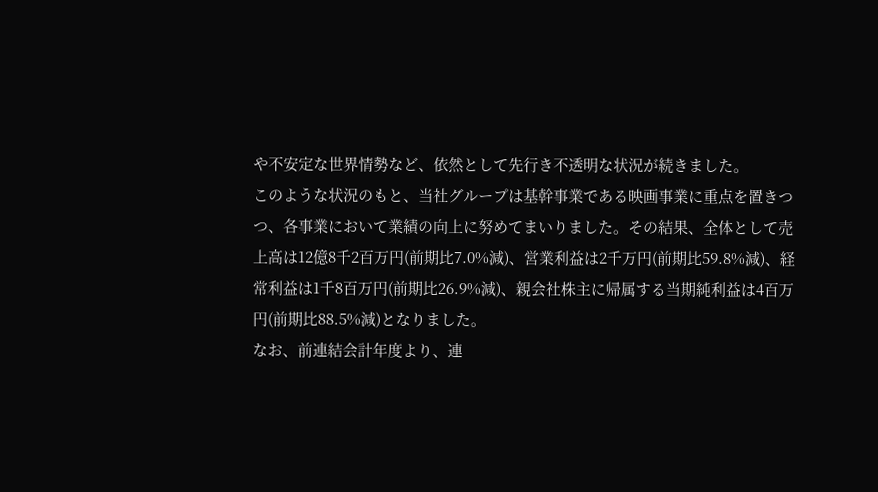や不安定な世界情勢など、依然として先行き不透明な状況が続きました。
このような状況のもと、当社グループは基幹事業である映画事業に重点を置きつつ、各事業において業績の向上に努めてまいりました。その結果、全体として売上高は12億8千2百万円(前期比7.0%減)、営業利益は2千万円(前期比59.8%減)、経常利益は1千8百万円(前期比26.9%減)、親会社株主に帰属する当期純利益は4百万円(前期比88.5%減)となりました。
なお、前連結会計年度より、連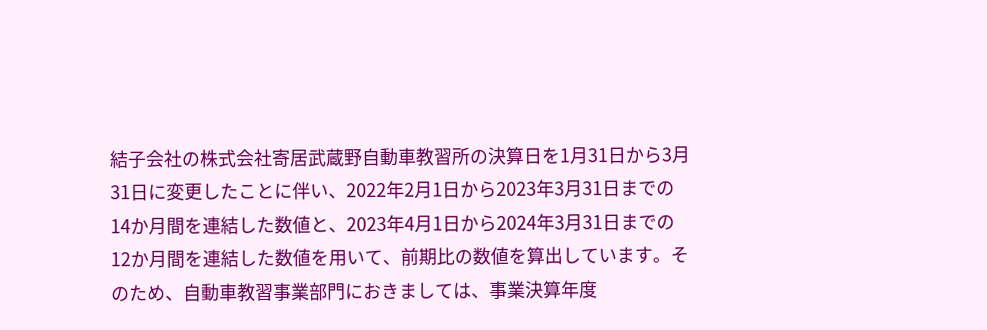結子会社の株式会社寄居武蔵野自動車教習所の決算日を1月31日から3月31日に変更したことに伴い、2022年2月1日から2023年3月31日までの14か月間を連結した数値と、2023年4月1日から2024年3月31日までの12か月間を連結した数値を用いて、前期比の数値を算出しています。そのため、自動車教習事業部門におきましては、事業決算年度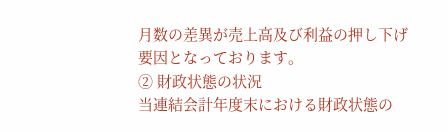月数の差異が売上高及び利益の押し下げ要因となっております。
② 財政状態の状況
当連結会計年度末における財政状態の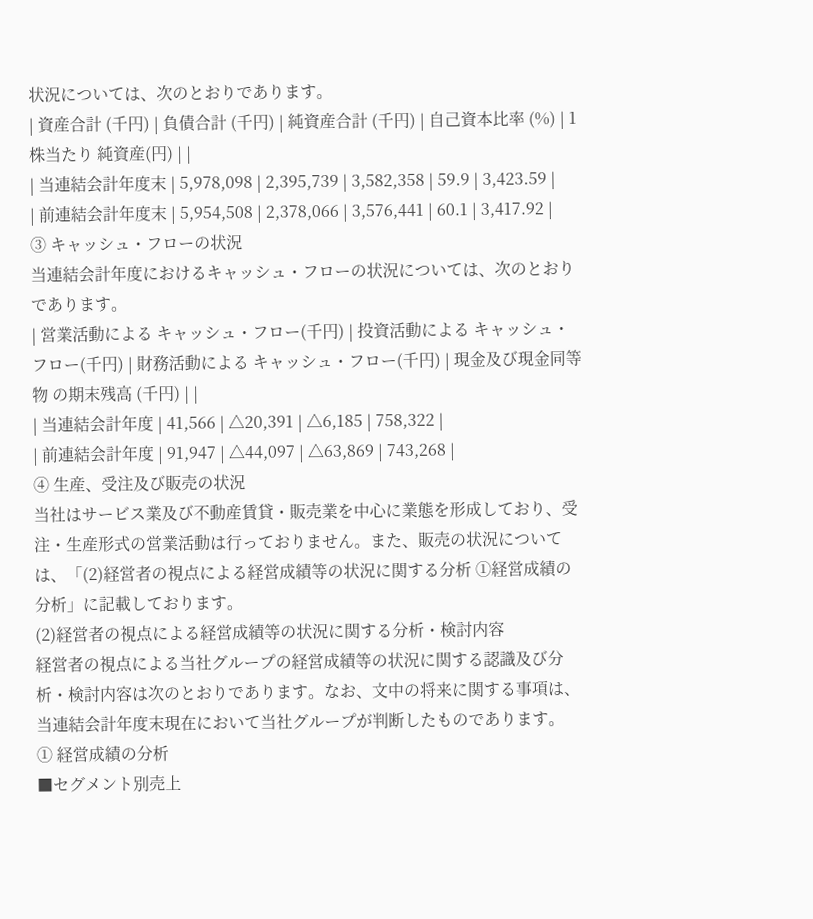状況については、次のとおりであります。
| 資産合計 (千円) | 負債合計 (千円) | 純資産合計 (千円) | 自己資本比率 (%) | 1株当たり 純資産(円) | |
| 当連結会計年度末 | 5,978,098 | 2,395,739 | 3,582,358 | 59.9 | 3,423.59 |
| 前連結会計年度末 | 5,954,508 | 2,378,066 | 3,576,441 | 60.1 | 3,417.92 |
③ キャッシュ・フローの状況
当連結会計年度におけるキャッシュ・フローの状況については、次のとおりであります。
| 営業活動による キャッシュ・フロー(千円) | 投資活動による キャッシュ・フロー(千円) | 財務活動による キャッシュ・フロー(千円) | 現金及び現金同等物 の期末残高 (千円) | |
| 当連結会計年度 | 41,566 | △20,391 | △6,185 | 758,322 |
| 前連結会計年度 | 91,947 | △44,097 | △63,869 | 743,268 |
④ 生産、受注及び販売の状況
当社はサービス業及び不動産賃貸・販売業を中心に業態を形成しており、受注・生産形式の営業活動は行っておりません。また、販売の状況については、「(2)経営者の視点による経営成績等の状況に関する分析 ①経営成績の分析」に記載しております。
(2)経営者の視点による経営成績等の状況に関する分析・検討内容
経営者の視点による当社グループの経営成績等の状況に関する認識及び分析・検討内容は次のとおりであります。なお、文中の将来に関する事項は、当連結会計年度末現在において当社グループが判断したものであります。
① 経営成績の分析
■セグメント別売上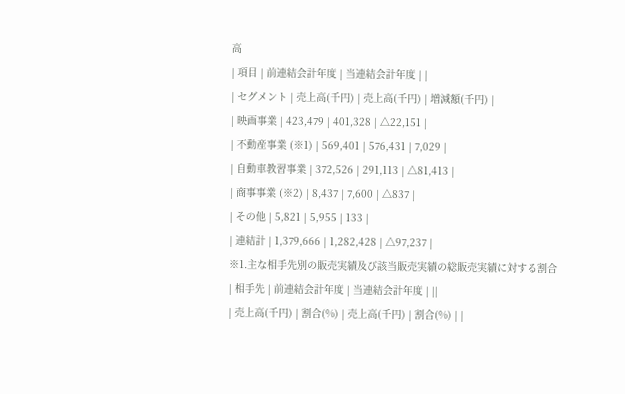高
| 項目 | 前連結会計年度 | 当連結会計年度 | |
| セグメント | 売上高(千円) | 売上高(千円) | 増減額(千円) |
| 映画事業 | 423,479 | 401,328 | △22,151 |
| 不動産事業 (※1) | 569,401 | 576,431 | 7,029 |
| 自動車教習事業 | 372,526 | 291,113 | △81,413 |
| 商事事業 (※2) | 8,437 | 7,600 | △837 |
| その他 | 5,821 | 5,955 | 133 |
| 連結計 | 1,379,666 | 1,282,428 | △97,237 |
※1.主な相手先別の販売実績及び該当販売実績の総販売実績に対する割合
| 相手先 | 前連結会計年度 | 当連結会計年度 | ||
| 売上高(千円) | 割合(%) | 売上高(千円) | 割合(%) | |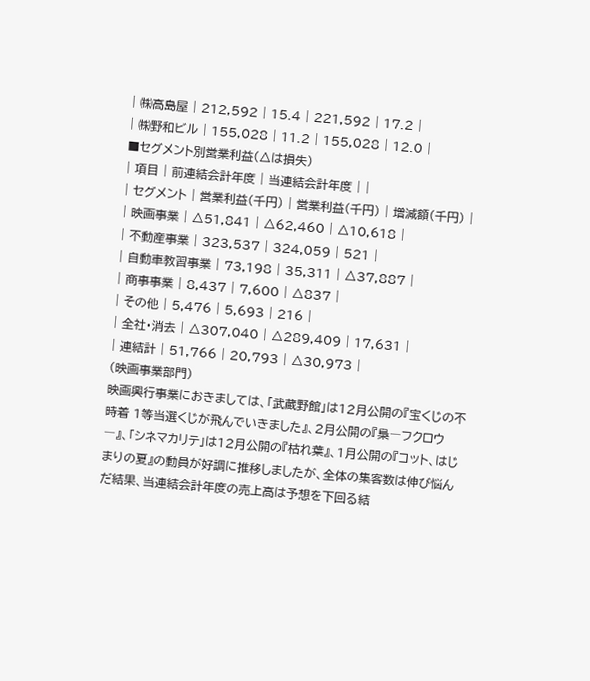| ㈱高島屋 | 212,592 | 15.4 | 221,592 | 17.2 |
| ㈱野和ビル | 155,028 | 11.2 | 155,028 | 12.0 |
■セグメント別営業利益(△は損失)
| 項目 | 前連結会計年度 | 当連結会計年度 | |
| セグメント | 営業利益(千円) | 営業利益(千円) | 増減額(千円) |
| 映画事業 | △51,841 | △62,460 | △10,618 |
| 不動産事業 | 323,537 | 324,059 | 521 |
| 自動車教習事業 | 73,198 | 35,311 | △37,887 |
| 商事事業 | 8,437 | 7,600 | △837 |
| その他 | 5,476 | 5,693 | 216 |
| 全社・消去 | △307,040 | △289,409 | 17,631 |
| 連結計 | 51,766 | 20,793 | △30,973 |
(映画事業部門)
映画興行事業におきましては、「武蔵野館」は12月公開の『宝くじの不時着 1等当選くじが飛んでいきました』、2月公開の『梟―フクロウ―』、「シネマカリテ」は12月公開の『枯れ葉』、1月公開の『コット、はじまりの夏』の動員が好調に推移しましたが、全体の集客数は伸び悩んだ結果、当連結会計年度の売上高は予想を下回る結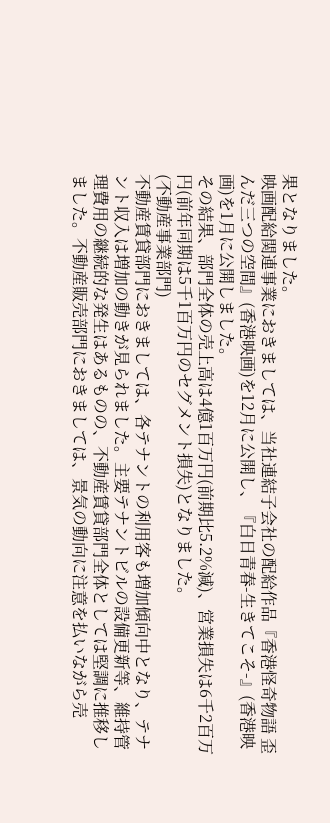果となりました。
映画配給関連事業におきましては、当社連結子会社の配給作品『香港怪奇物語 歪んだ三つの空間』(香港映画)を12月に公開し、『白日青春-生きてこそ-』(香港映画)を1月に公開しました。
その結果、部門全体の売上高は4億1百万円(前期比5.2%減)、営業損失は6千2百万円(前年同期は5千1百万円のセグメント損失)となりました。
(不動産事業部門)
不動産賃貸部門におきましては、各テナントの利用客も増加傾向中となり、テナント収入は増加の動きが見られました。主要テナントビルの設備更新等、維持管理費用の継続的な発生はあるものの、不動産賃貸部門全体としては堅調に推移しました。不動産販売部門におきましては、景気の動向に注意を払いながら売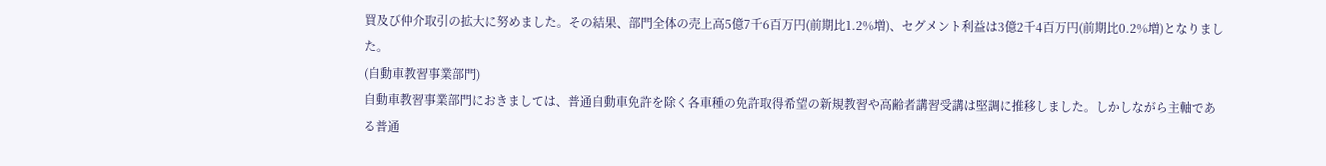買及び仲介取引の拡大に努めました。その結果、部門全体の売上高5億7千6百万円(前期比1.2%増)、セグメント利益は3億2千4百万円(前期比0.2%増)となりました。
(自動車教習事業部門)
自動車教習事業部門におきましては、普通自動車免許を除く各車種の免許取得希望の新規教習や高齢者講習受講は堅調に推移しました。しかしながら主軸である普通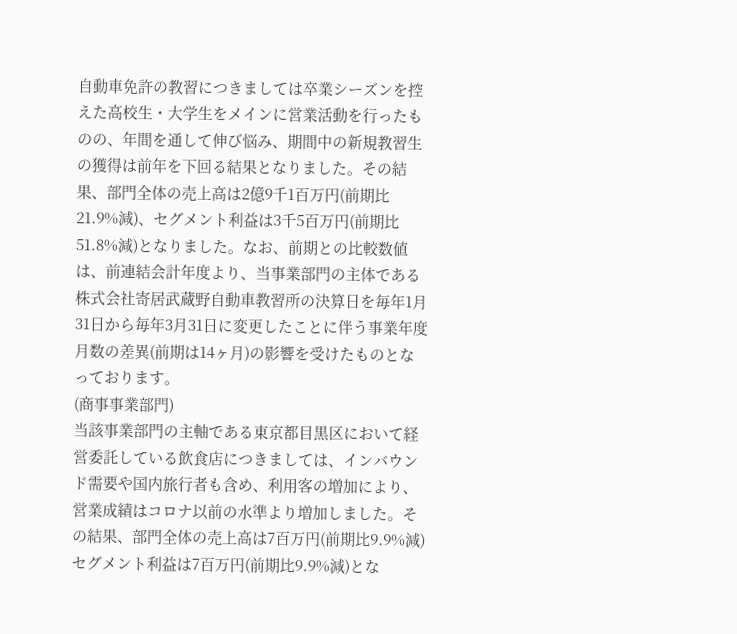自動車免許の教習につきましては卒業シーズンを控えた高校生・大学生をメインに営業活動を行ったものの、年間を通して伸び悩み、期間中の新規教習生の獲得は前年を下回る結果となりました。その結果、部門全体の売上高は2億9千1百万円(前期比21.9%減)、セグメント利益は3千5百万円(前期比51.8%減)となりました。なお、前期との比較数値は、前連結会計年度より、当事業部門の主体である株式会社寄居武蔵野自動車教習所の決算日を毎年1月31日から毎年3月31日に変更したことに伴う事業年度月数の差異(前期は14ヶ月)の影響を受けたものとなっております。
(商事事業部門)
当該事業部門の主軸である東京都目黒区において経営委託している飲食店につきましては、インバウンド需要や国内旅行者も含め、利用客の増加により、営業成績はコロナ以前の水準より増加しました。その結果、部門全体の売上高は7百万円(前期比9.9%減)セグメント利益は7百万円(前期比9.9%減)とな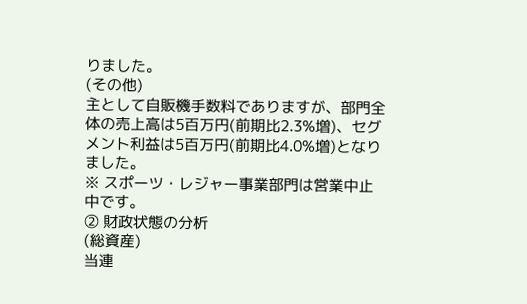りました。
(その他)
主として自販機手数料でありますが、部門全体の売上高は5百万円(前期比2.3%増)、セグメント利益は5百万円(前期比4.0%増)となりました。
※ スポーツ・レジャー事業部門は営業中止中です。
② 財政状態の分析
(総資産)
当連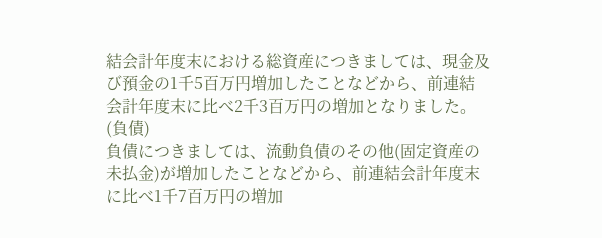結会計年度末における総資産につきましては、現金及び預金の1千5百万円増加したことなどから、前連結会計年度末に比べ2千3百万円の増加となりました。
(負債)
負債につきましては、流動負債のその他(固定資産の未払金)が増加したことなどから、前連結会計年度末に比べ1千7百万円の増加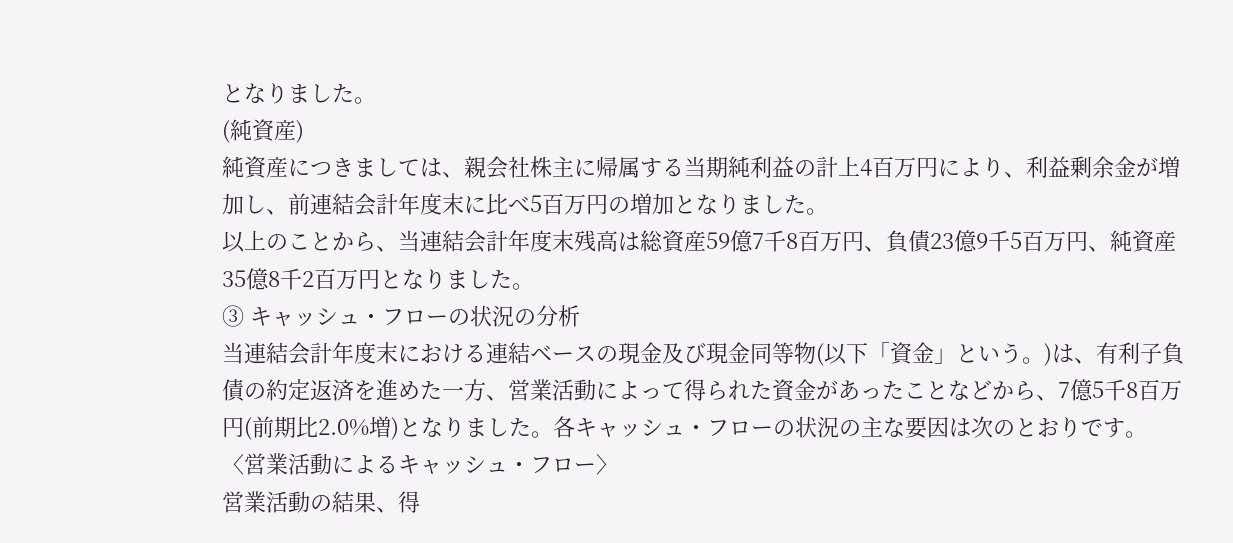となりました。
(純資産)
純資産につきましては、親会社株主に帰属する当期純利益の計上4百万円により、利益剰余金が増加し、前連結会計年度末に比べ5百万円の増加となりました。
以上のことから、当連結会計年度末残高は総資産59億7千8百万円、負債23億9千5百万円、純資産35億8千2百万円となりました。
③ キャッシュ・フローの状況の分析
当連結会計年度末における連結ベースの現金及び現金同等物(以下「資金」という。)は、有利子負債の約定返済を進めた一方、営業活動によって得られた資金があったことなどから、7億5千8百万円(前期比2.0%増)となりました。各キャッシュ・フローの状況の主な要因は次のとおりです。
〈営業活動によるキャッシュ・フロー〉
営業活動の結果、得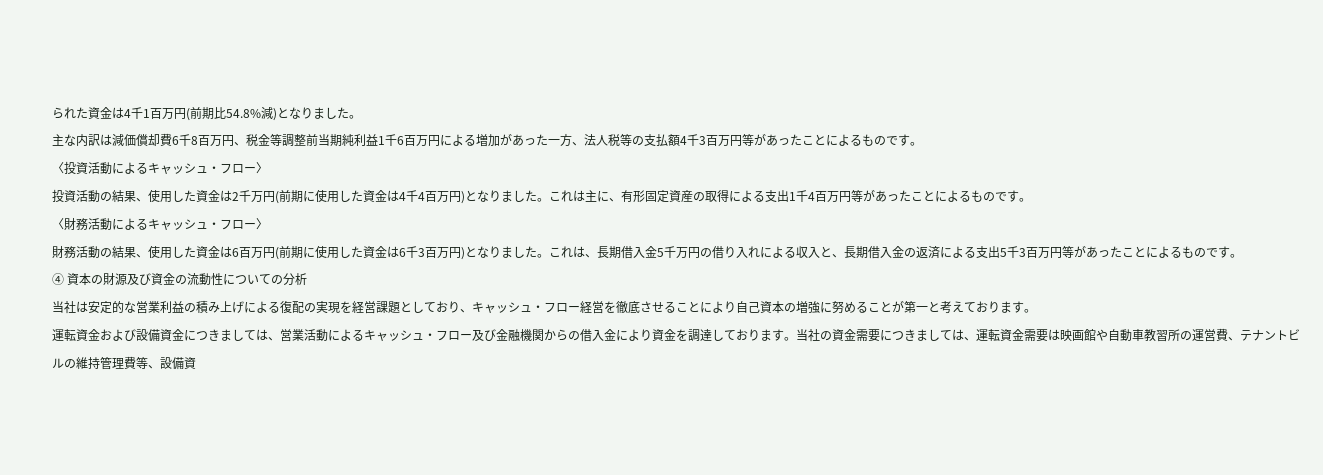られた資金は4千1百万円(前期比54.8%減)となりました。
主な内訳は減価償却費6千8百万円、税金等調整前当期純利益1千6百万円による増加があった一方、法人税等の支払額4千3百万円等があったことによるものです。
〈投資活動によるキャッシュ・フロー〉
投資活動の結果、使用した資金は2千万円(前期に使用した資金は4千4百万円)となりました。これは主に、有形固定資産の取得による支出1千4百万円等があったことによるものです。
〈財務活動によるキャッシュ・フロー〉
財務活動の結果、使用した資金は6百万円(前期に使用した資金は6千3百万円)となりました。これは、長期借入金5千万円の借り入れによる収入と、長期借入金の返済による支出5千3百万円等があったことによるものです。
④ 資本の財源及び資金の流動性についての分析
当社は安定的な営業利益の積み上げによる復配の実現を経営課題としており、キャッシュ・フロー経営を徹底させることにより自己資本の増強に努めることが第一と考えております。
運転資金および設備資金につきましては、営業活動によるキャッシュ・フロー及び金融機関からの借入金により資金を調達しております。当社の資金需要につきましては、運転資金需要は映画館や自動車教習所の運営費、テナントビルの維持管理費等、設備資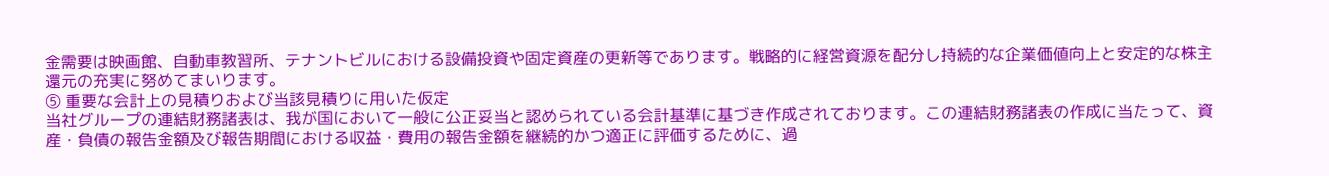金需要は映画館、自動車教習所、テナントビルにおける設備投資や固定資産の更新等であります。戦略的に経営資源を配分し持続的な企業価値向上と安定的な株主還元の充実に努めてまいります。
⑤ 重要な会計上の見積りおよび当該見積りに用いた仮定
当社グループの連結財務諸表は、我が国において一般に公正妥当と認められている会計基準に基づき作成されております。この連結財務諸表の作成に当たって、資産・負債の報告金額及び報告期間における収益・費用の報告金額を継続的かつ適正に評価するために、過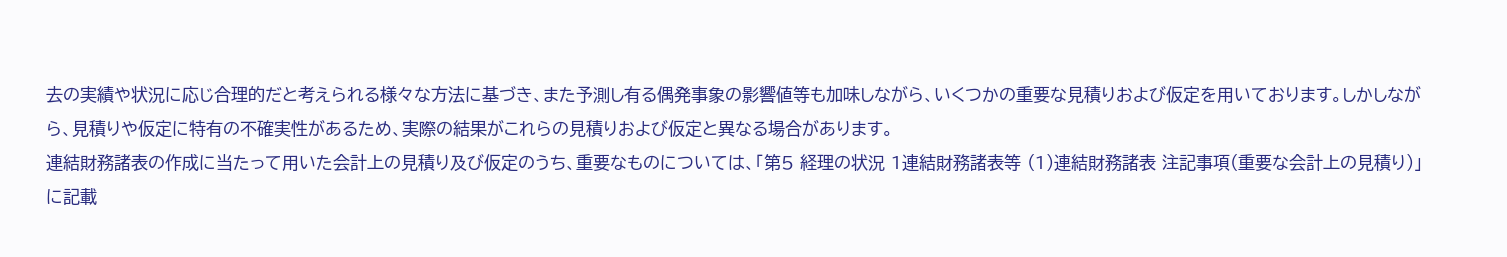去の実績や状況に応じ合理的だと考えられる様々な方法に基づき、また予測し有る偶発事象の影響値等も加味しながら、いくつかの重要な見積りおよび仮定を用いております。しかしながら、見積りや仮定に特有の不確実性があるため、実際の結果がこれらの見積りおよび仮定と異なる場合があります。
連結財務諸表の作成に当たって用いた会計上の見積り及び仮定のうち、重要なものについては、「第5 経理の状況 1連結財務諸表等 (1)連結財務諸表 注記事項(重要な会計上の見積り)」に記載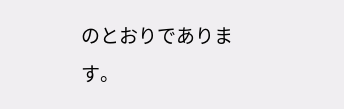のとおりであります。